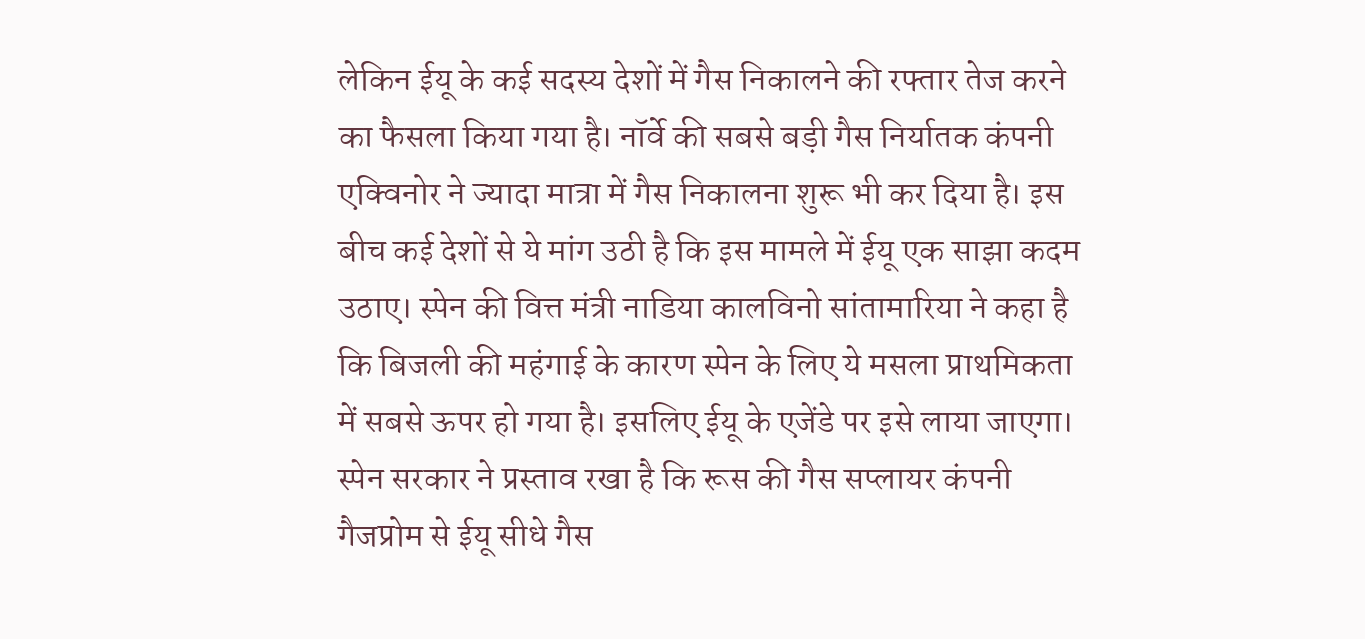लेकिन ईयू के कई सदस्य देशों में गैस निकालने की रफ्तार तेज करने का फैसला किया गया है। नॉर्वे की सबसे बड़ी गैस निर्यातक कंपनी एक्विनोर ने ज्यादा मात्रा में गैस निकालना शुरू भी कर दिया है। इस बीच कई देशों से ये मांग उठी है कि इस मामले में ईयू एक साझा कदम उठाए। स्पेन की वित्त मंत्री नाडिया कालविनो सांतामारिया ने कहा है कि बिजली की महंगाई के कारण स्पेन के लिए ये मसला प्राथमिकता में सबसे ऊपर हो गया है। इसलिए ईयू के एजेंडे पर इसे लाया जाएगा।
स्पेन सरकार ने प्रस्ताव रखा है कि रूस की गैस सप्लायर कंपनी गैजप्रोम से ईयू सीधे गैस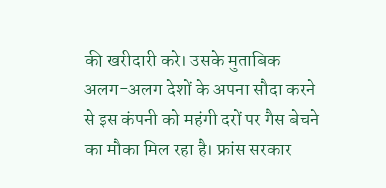की खरीदारी करे। उसके मुताबिक अलग-अलग देशों के अपना सौदा करने से इस कंपनी को महंगी दरों पर गैस बेचने का मौका मिल रहा है। फ्रांस सरकार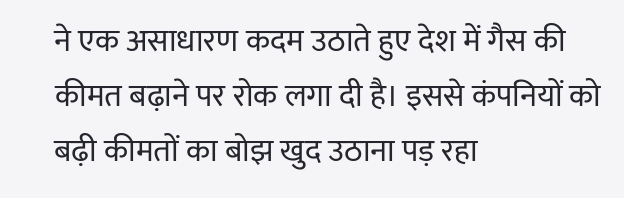ने एक असाधारण कदम उठाते हुए देश में गैस की कीमत बढ़ाने पर रोक लगा दी है। इससे कंपनियों को बढ़ी कीमतों का बोझ खुद उठाना पड़ रहा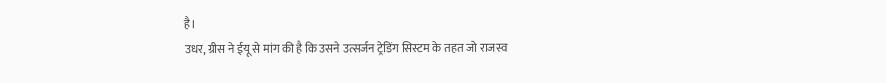है।
उधर, ग्रीस ने ईयू से मांग की है कि उसने उत्सर्जन ट्रेडिंग सिस्टम के तहत जो राजस्व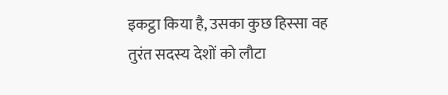इकट्ठा किया है, उसका कुछ हिस्सा वह तुरंत सदस्य देशों को लौटा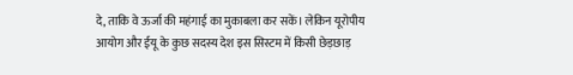दे, ताकि वे ऊर्जा की महंगाई का मुकाबला कर सकें। लेकिन यूरोपीय आयोग और ईयू के कुछ सदस्य देश इस सिस्टम में किसी छेड़छाड़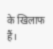के खिलाफ हैं।